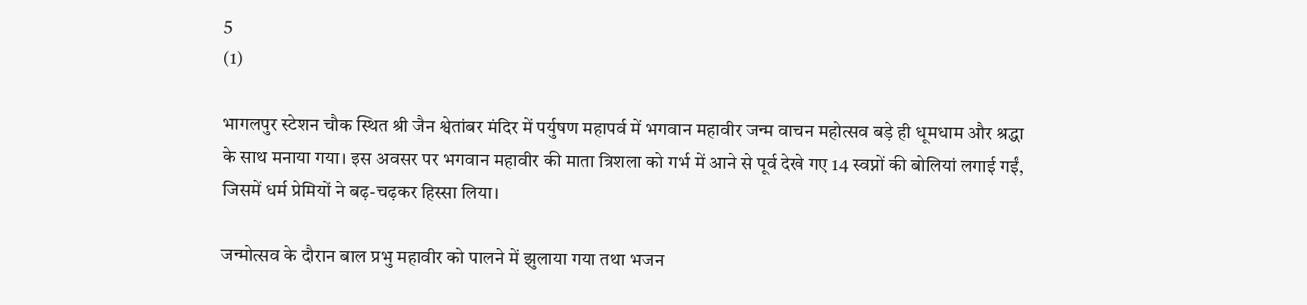5
(1)

भागलपुर स्टेशन चौक स्थित श्री जैन श्वेतांबर मंदिर में पर्युषण महापर्व में भगवान महावीर जन्म वाचन महोत्सव बड़े ही धूमधाम और श्रद्धा के साथ मनाया गया। इस अवसर पर भगवान महावीर की माता त्रिशला को गर्भ में आने से पूर्व देखे गए 14 स्वप्नों की बोलियां लगाई गईं, जिसमें धर्म प्रेमियों ने बढ़-चढ़कर हिस्सा लिया।

जन्मोत्सव के दौरान बाल प्रभु महावीर को पालने में झुलाया गया तथा भजन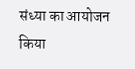संध्या का आयोजन किया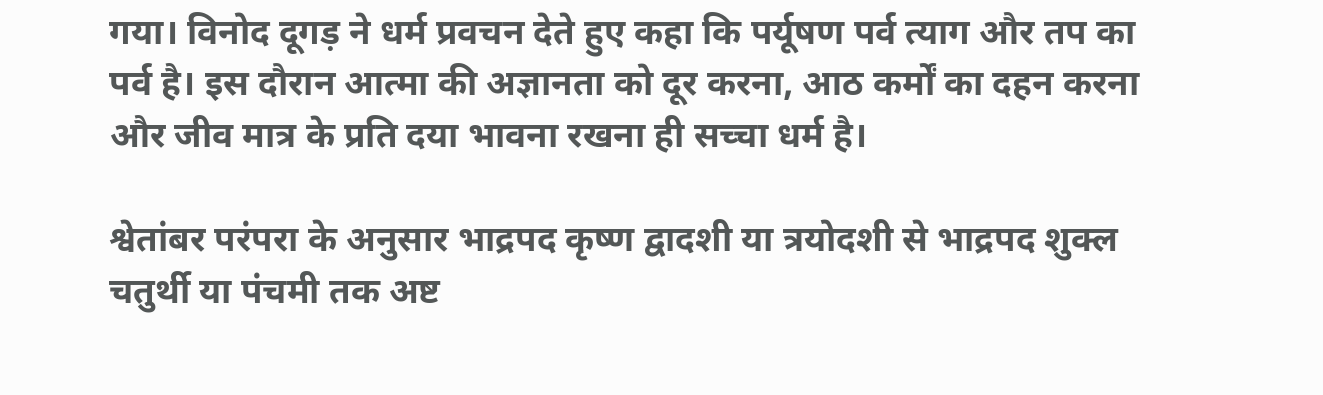गया। विनोद दूगड़ ने धर्म प्रवचन देते हुए कहा कि पर्यूषण पर्व त्याग और तप का पर्व है। इस दौरान आत्मा की अज्ञानता को दूर करना, आठ कर्मों का दहन करना और जीव मात्र के प्रति दया भावना रखना ही सच्चा धर्म है।

श्वेतांबर परंपरा के अनुसार भाद्रपद कृष्ण द्वादशी या त्रयोदशी से भाद्रपद शुक्ल चतुर्थी या पंचमी तक अष्ट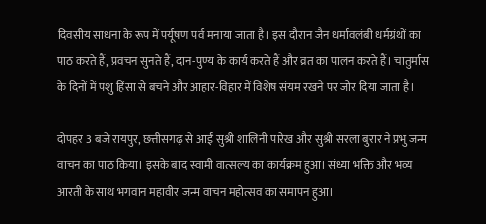दिवसीय साधना के रूप में पर्यूषण पर्व मनाया जाता है। इस दौरान जैन धर्मावलंबी धर्मग्रंथों का पाठ करते हैं, प्रवचन सुनते हैं, दान-पुण्य के कार्य करते हैं और व्रत का पालन करते हैं। चातुर्मास के दिनों में पशु हिंसा से बचने और आहार-विहार में विशेष संयम रखने पर जोर दिया जाता है।

दोपहर 3 बजे रायपुर, छत्तीसगढ़ से आईं सुश्री शालिनी पारेख और सुश्री सरला बुरार ने प्रभु जन्म वाचन का पाठ किया। इसके बाद स्वामी वात्सल्य का कार्यक्रम हुआ। संध्या भक्ति और भव्य आरती के साथ भगवान महावीर जन्म वाचन महोत्सव का समापन हुआ।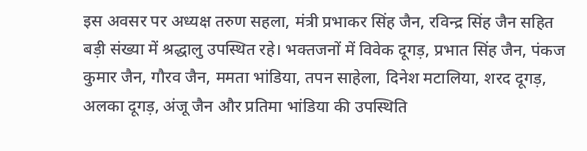इस अवसर पर अध्यक्ष तरुण सहला, मंत्री प्रभाकर सिंह जैन, रविन्द्र सिंह जैन सहित बड़ी संख्या में श्रद्धालु उपस्थित रहे। भक्तजनों में विवेक दूगड़, प्रभात सिंह जैन, पंकज कुमार जैन, गौरव जैन, ममता भांडिया, तपन साहेला, दिनेश मटालिया, शरद दूगड़, अलका दूगड़, अंजू जैन और प्रतिमा भांडिया की उपस्थिति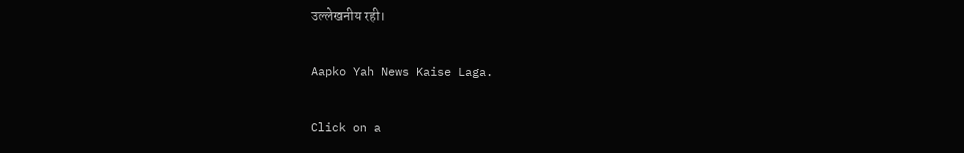उल्लेखनीय रही।

Aapko Yah News Kaise Laga.

Click on a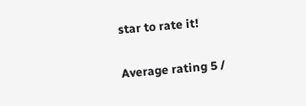star to rate it!

Average rating 5 /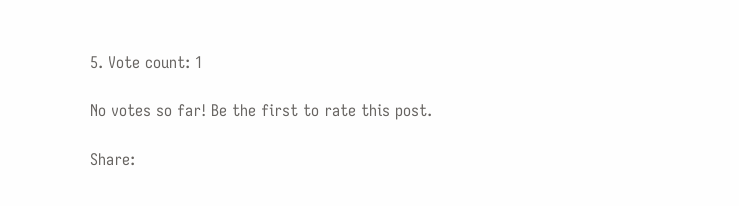5. Vote count: 1

No votes so far! Be the first to rate this post.

Share: